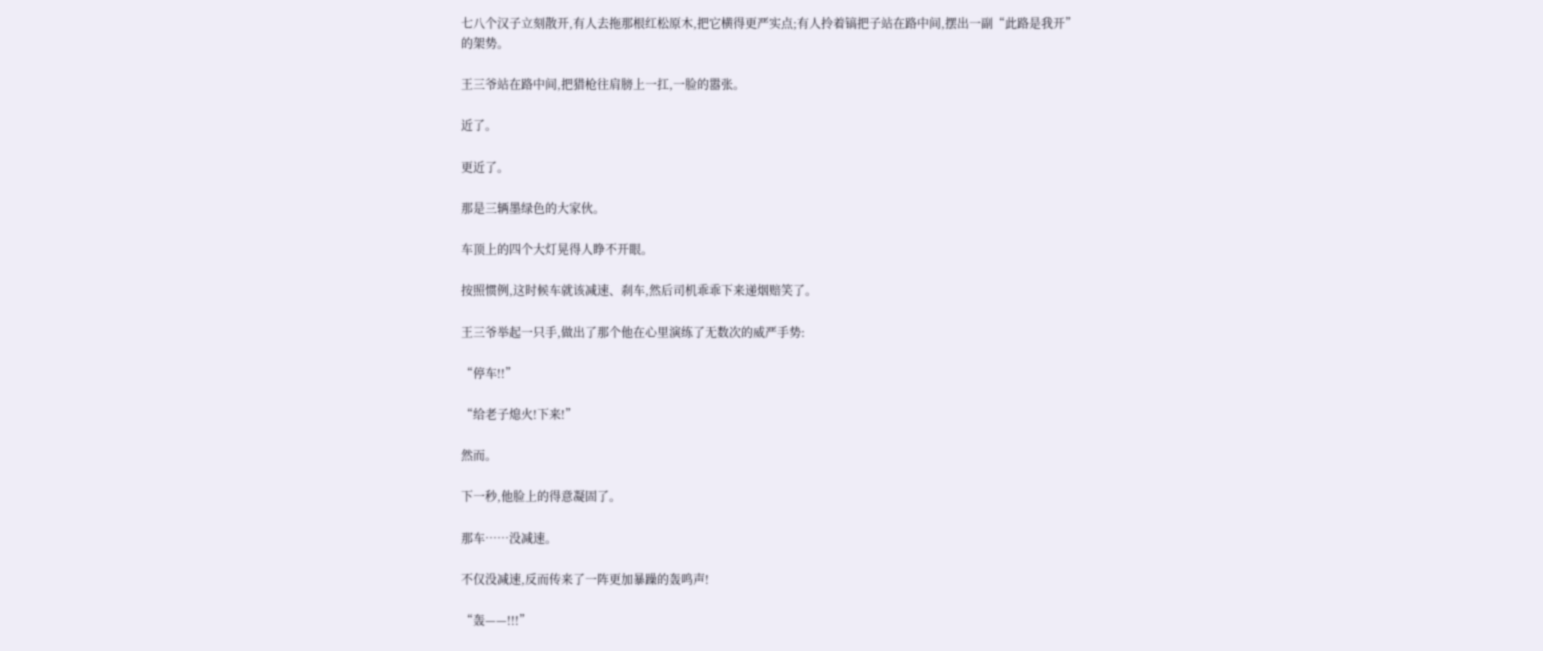七八个汉子立刻散开,有人去拖那根红松原木,把它横得更严实点;有人拎着镐把子站在路中间,摆出一副“此路是我开”的架势。

王三爷站在路中间,把猎枪往肩膀上一扛,一脸的嚣张。

近了。

更近了。

那是三辆墨绿色的大家伙。

车顶上的四个大灯晃得人睁不开眼。

按照惯例,这时候车就该减速、刹车,然后司机乖乖下来递烟赔笑了。

王三爷举起一只手,做出了那个他在心里演练了无数次的威严手势:

“停车!!”

“给老子熄火!下来!”

然而。

下一秒,他脸上的得意凝固了。

那车……没减速。

不仅没减速,反而传来了一阵更加暴躁的轰鸣声!

“轰——!!!”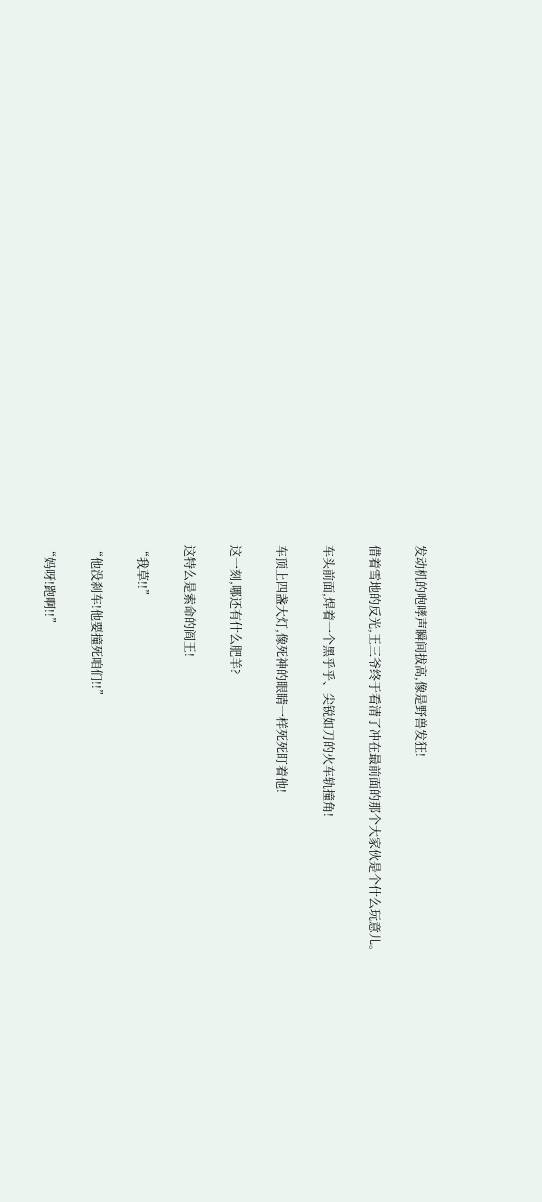发动机的咆哮声瞬间拔高,像是野兽发狂!

借着雪地的反光,王三爷终于看清了冲在最前面的那个大家伙是个什么玩意儿。

车头前面,焊着一个黑乎乎、尖锐如刀的火车轨撞角!

车顶上四盏大灯,像死神的眼睛一样死死盯着他!

这一刻,哪还有什么肥羊?

这特么是索命的阎王!

“我草!!”

“他没刹车!他要撞死咱们!!”

“妈呀!跑啊!!”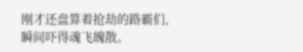刚才还盘算着抢劫的路霸们,瞬间吓得魂飞魄散。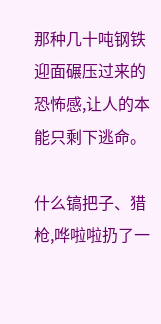那种几十吨钢铁迎面碾压过来的恐怖感,让人的本能只剩下逃命。

什么镐把子、猎枪,哗啦啦扔了一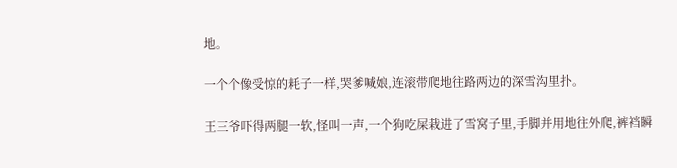地。

一个个像受惊的耗子一样,哭爹喊娘,连滚带爬地往路两边的深雪沟里扑。

王三爷吓得两腿一软,怪叫一声,一个狗吃屎栽进了雪窝子里,手脚并用地往外爬,裤裆瞬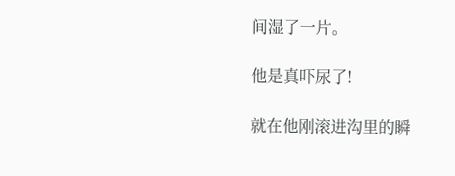间湿了一片。

他是真吓尿了!

就在他刚滚进沟里的瞬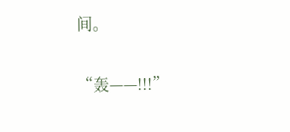间。

“轰——!!!”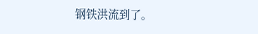钢铁洪流到了。